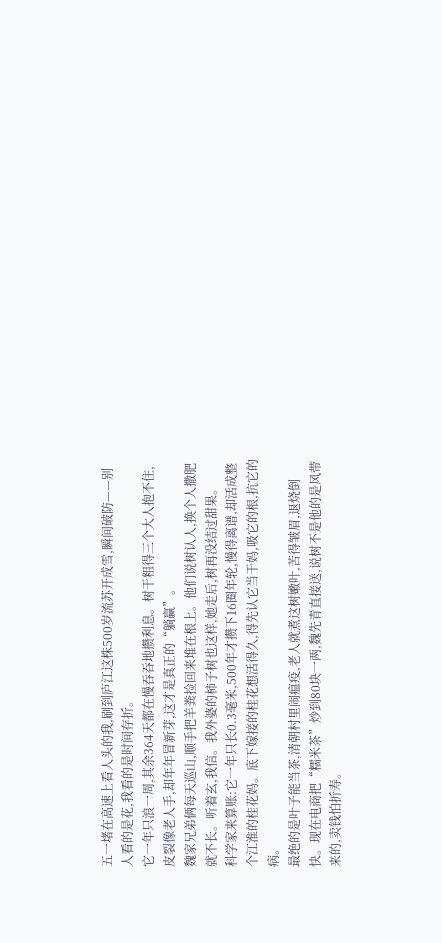五一堵在高速上看人头的我,刷到庐江这株500岁流苏开成雪,瞬间破防——别人看的是花,我看的是时间存折。
它一年只浪一周,其余364天都在慢吞吞地攒利息。树干粗得三个大人抱不住,皮裂像老人手,却年年冒新芽,这才是真正的“躺赢”。
魏家兄弟俩每天巡山,顺手把羊粪捡回来堆在根上。他们说树认人,换个人撒肥就不长。听着玄,我信。我外婆的柿子树也这样,她走后,树再没结过甜果。
科学家来算账:它一年只长0.3毫米,500年才攒下16圈年轮,慢得离谱,却活成整个江淮的桂花妈。底下嫁接的桂花想活得久,得先认它当干妈,吸它的根,抗它的病。
最绝的是叶子能当茶,清朝村里闹瘟疫,老人就煮这树嫩叶,苦得皱眉,退烧倒快。现在电商把“糯米茶”炒到80块一两,魏先青直接送,说树不是他的是风带来的,卖钱怕折寿。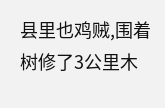县里也鸡贼,围着树修了3公里木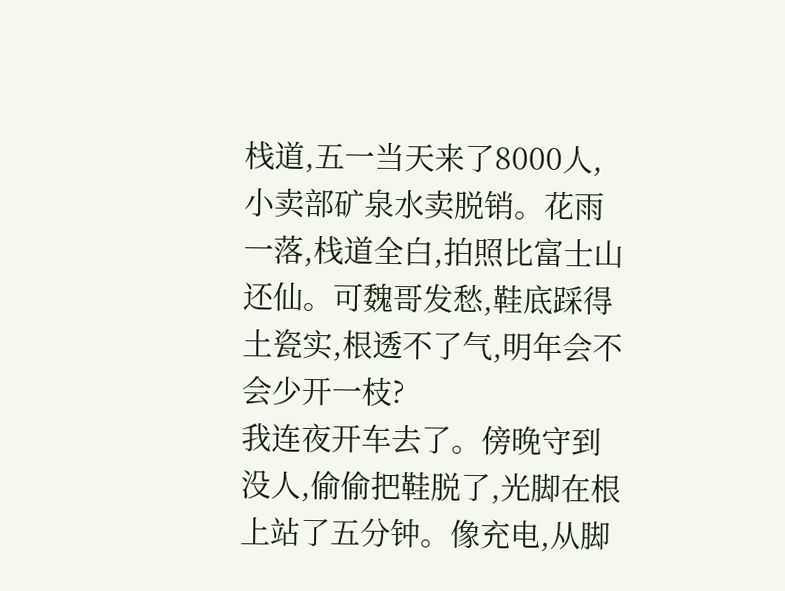栈道,五一当天来了8000人,小卖部矿泉水卖脱销。花雨一落,栈道全白,拍照比富士山还仙。可魏哥发愁,鞋底踩得土瓷实,根透不了气,明年会不会少开一枝?
我连夜开车去了。傍晚守到没人,偷偷把鞋脱了,光脚在根上站了五分钟。像充电,从脚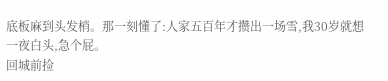底板麻到头发梢。那一刻懂了:人家五百年才攒出一场雪,我30岁就想一夜白头,急个屁。
回城前捡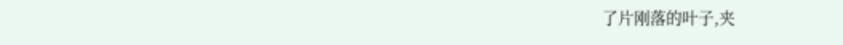了片刚落的叶子,夹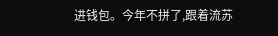进钱包。今年不拼了,跟着流苏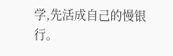学,先活成自己的慢银行。